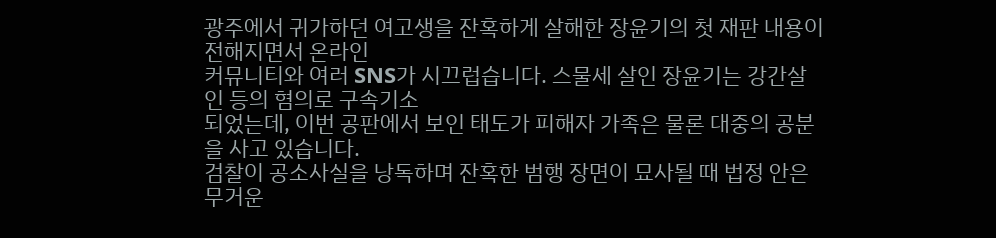광주에서 귀가하던 여고생을 잔혹하게 살해한 장윤기의 첫 재판 내용이 전해지면서 온라인
커뮤니티와 여러 SNS가 시끄럽습니다. 스물세 살인 장윤기는 강간살인 등의 혐의로 구속기소
되었는데, 이번 공판에서 보인 태도가 피해자 가족은 물론 대중의 공분을 사고 있습니다.
검찰이 공소사실을 낭독하며 잔혹한 범행 장면이 묘사될 때 법정 안은 무거운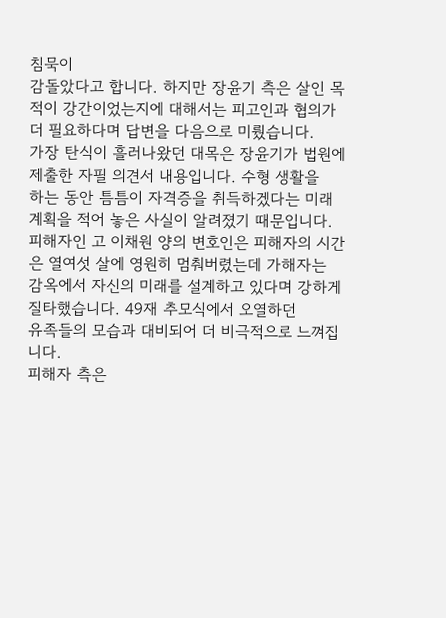침묵이
감돌았다고 합니다. 하지만 장윤기 측은 살인 목적이 강간이었는지에 대해서는 피고인과 협의가
더 필요하다며 답변을 다음으로 미뤘습니다.
가장 탄식이 흘러나왔던 대목은 장윤기가 법원에 제출한 자필 의견서 내용입니다. 수형 생활을
하는 동안 틈틈이 자격증을 취득하겠다는 미래 계획을 적어 놓은 사실이 알려졌기 때문입니다.
피해자인 고 이채원 양의 변호인은 피해자의 시간은 열여섯 살에 영원히 멈춰버렸는데 가해자는
감옥에서 자신의 미래를 설계하고 있다며 강하게 질타했습니다. 49재 추모식에서 오열하던
유족들의 모습과 대비되어 더 비극적으로 느껴집니다.
피해자 측은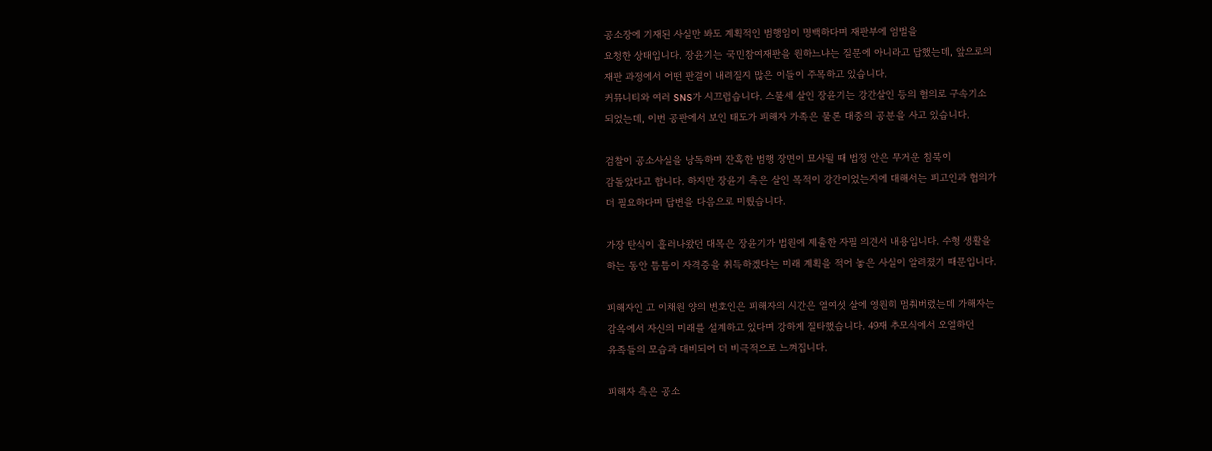공소장에 기재된 사실만 봐도 계획적인 범행임이 명백하다며 재판부에 엄벌을
요청한 상태입니다. 장윤기는 국민참여재판을 원하느냐는 질문에 아니라고 답했는데, 앞으로의
재판 과정에서 어떤 판결이 내려질지 많은 이들이 주목하고 있습니다.
커뮤니티와 여러 SNS가 시끄럽습니다. 스물세 살인 장윤기는 강간살인 등의 혐의로 구속기소
되었는데, 이번 공판에서 보인 태도가 피해자 가족은 물론 대중의 공분을 사고 있습니다.

검찰이 공소사실을 낭독하며 잔혹한 범행 장면이 묘사될 때 법정 안은 무거운 침묵이
감돌았다고 합니다. 하지만 장윤기 측은 살인 목적이 강간이었는지에 대해서는 피고인과 협의가
더 필요하다며 답변을 다음으로 미뤘습니다.

가장 탄식이 흘러나왔던 대목은 장윤기가 법원에 제출한 자필 의견서 내용입니다. 수형 생활을
하는 동안 틈틈이 자격증을 취득하겠다는 미래 계획을 적어 놓은 사실이 알려졌기 때문입니다.

피해자인 고 이채원 양의 변호인은 피해자의 시간은 열여섯 살에 영원히 멈춰버렸는데 가해자는
감옥에서 자신의 미래를 설계하고 있다며 강하게 질타했습니다. 49재 추모식에서 오열하던
유족들의 모습과 대비되어 더 비극적으로 느껴집니다.

피해자 측은 공소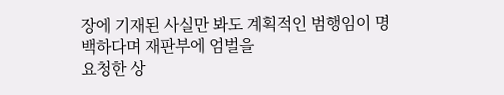장에 기재된 사실만 봐도 계획적인 범행임이 명백하다며 재판부에 엄벌을
요청한 상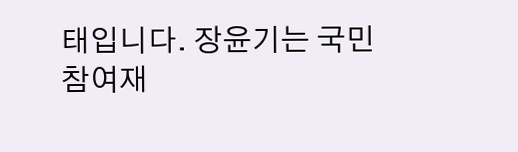태입니다. 장윤기는 국민참여재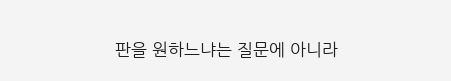판을 원하느냐는 질문에 아니라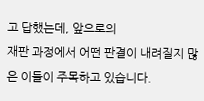고 답했는데, 앞으로의
재판 과정에서 어떤 판결이 내려질지 많은 이들이 주목하고 있습니다.